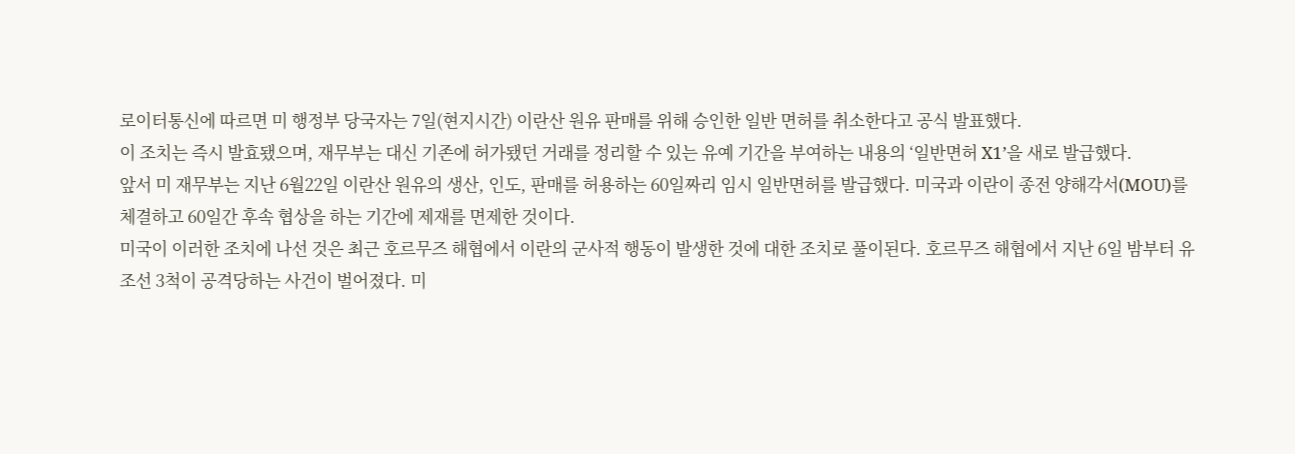로이터통신에 따르면 미 행정부 당국자는 7일(현지시간) 이란산 원유 판매를 위해 승인한 일반 면허를 취소한다고 공식 발표했다.
이 조치는 즉시 발효됐으며, 재무부는 대신 기존에 허가됐던 거래를 정리할 수 있는 유예 기간을 부여하는 내용의 ‘일반면허 X1’을 새로 발급했다.
앞서 미 재무부는 지난 6월22일 이란산 원유의 생산, 인도, 판매를 허용하는 60일짜리 임시 일반면허를 발급했다. 미국과 이란이 종전 양해각서(MOU)를 체결하고 60일간 후속 협상을 하는 기간에 제재를 면제한 것이다.
미국이 이러한 조치에 나선 것은 최근 호르무즈 해협에서 이란의 군사적 행동이 발생한 것에 대한 조치로 풀이된다. 호르무즈 해협에서 지난 6일 밤부터 유조선 3척이 공격당하는 사건이 벌어졌다. 미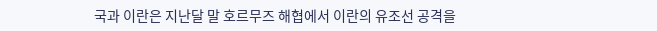국과 이란은 지난달 말 호르무즈 해협에서 이란의 유조선 공격을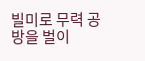빌미로 무력 공방을 벌이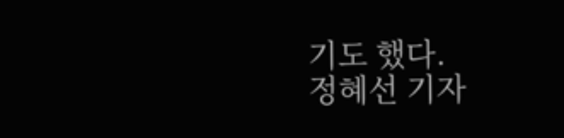기도 했다.
정혜선 기자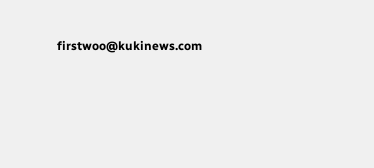firstwoo@kukinews.com